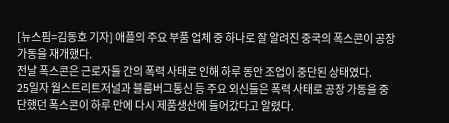[뉴스핌=김동호 기자] 애플의 주요 부품 업체 중 하나로 잘 알려진 중국의 폭스콘이 공장 가동을 재개했다.
전날 폭스콘은 근로자들 간의 폭력 사태로 인해 하루 동안 조업이 중단된 상태였다.
25일자 월스트리트저널과 블룸버그통신 등 주요 외신들은 폭력 사태로 공장 가동을 중단했던 폭스콘이 하루 만에 다시 제품생산에 들어갔다고 알렸다.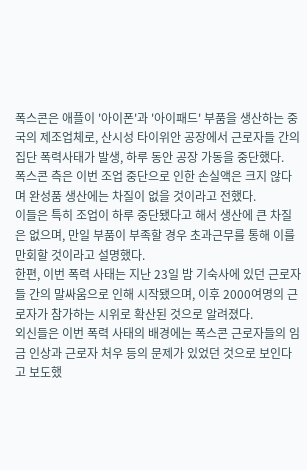폭스콘은 애플이 '아이폰'과 '아이패드' 부품을 생산하는 중국의 제조업체로, 산시성 타이위안 공장에서 근로자들 간의 집단 폭력사태가 발생, 하루 동안 공장 가동을 중단했다.
폭스콘 측은 이번 조업 중단으로 인한 손실액은 크지 않다며 완성품 생산에는 차질이 없을 것이라고 전했다.
이들은 특히 조업이 하루 중단됐다고 해서 생산에 큰 차질은 없으며, 만일 부품이 부족할 경우 초과근무를 통해 이를 만회할 것이라고 설명했다.
한편, 이번 폭력 사태는 지난 23일 밤 기숙사에 있던 근로자들 간의 말싸움으로 인해 시작됐으며, 이후 2000여명의 근로자가 참가하는 시위로 확산된 것으로 알려졌다.
외신들은 이번 폭력 사태의 배경에는 폭스콘 근로자들의 임금 인상과 근로자 처우 등의 문제가 있었던 것으로 보인다고 보도했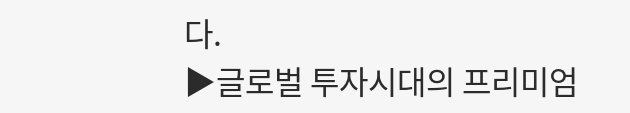다.
▶글로벌 투자시대의 프리미엄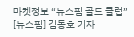마켓정보 “뉴스핌 골드 클럽”
[뉴스핌] 김동호 기자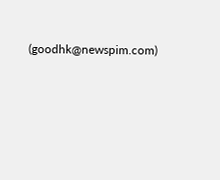(goodhk@newspim.com)